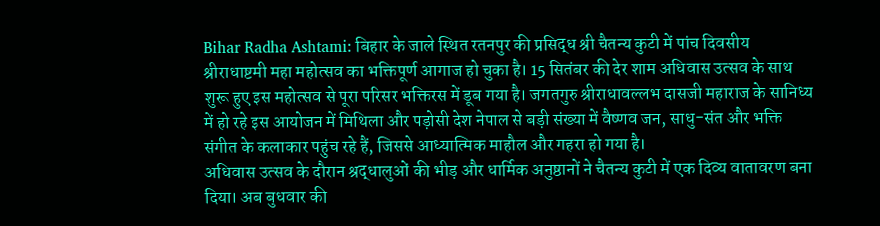Bihar Radha Ashtami: बिहार के जाले स्थित रतनपुर की प्रसिद्ध श्री चैतन्य कुटी में पांच दिवसीय श्रीराधाष्टमी महा महोत्सव का भक्तिपूर्ण आगाज हो चुका है। 15 सितंबर की देर शाम अधिवास उत्सव के साथ शुरू हुए इस महोत्सव से पूरा परिसर भक्तिरस में डूब गया है। जगतगुरु श्रीराधावल्लभ दासजी महाराज के सानिध्य में हो रहे इस आयोजन में मिथिला और पड़ोसी देश नेपाल से बड़ी संख्या में वैष्णव जन, साधु-संत और भक्ति संगीत के कलाकार पहुंच रहे हैं, जिससे आध्यात्मिक माहौल और गहरा हो गया है।
अधिवास उत्सव के दौरान श्रद्धालुओं की भीड़ और धार्मिक अनुष्ठानों ने चैतन्य कुटी में एक दिव्य वातावरण बना दिया। अब बुधवार की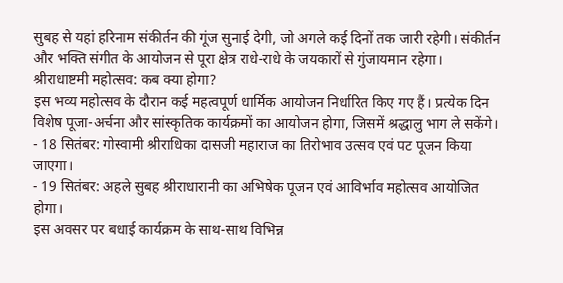सुबह से यहां हरिनाम संकीर्तन की गूंज सुनाई देगी, जो अगले कई दिनों तक जारी रहेगी। संकीर्तन और भक्ति संगीत के आयोजन से पूरा क्षेत्र राधे-राधे के जयकारों से गुंजायमान रहेगा।
श्रीराधाष्टमी महोत्सव: कब क्या होगा?
इस भव्य महोत्सव के दौरान कई महत्वपूर्ण धार्मिक आयोजन निर्धारित किए गए हैं। प्रत्येक दिन विशेष पूजा-अर्चना और सांस्कृतिक कार्यक्रमों का आयोजन होगा, जिसमें श्रद्धालु भाग ले सकेंगे।
- 18 सितंबर: गोस्वामी श्रीराधिका दासजी महाराज का तिरोभाव उत्सव एवं पट पूजन किया जाएगा।
- 19 सितंबर: अहले सुबह श्रीराधारानी का अभिषेक पूजन एवं आविर्भाव महोत्सव आयोजित होगा।
इस अवसर पर बधाई कार्यक्रम के साथ-साथ विभिन्न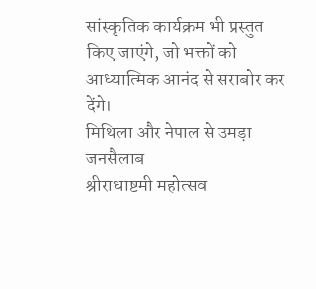सांस्कृतिक कार्यक्रम भी प्रस्तुत किए जाएंगे, जो भक्तों को आध्यात्मिक आनंद से सराबोर कर देंगे।
मिथिला और नेपाल से उमड़ा जनसैलाब
श्रीराधाष्टमी महोत्सव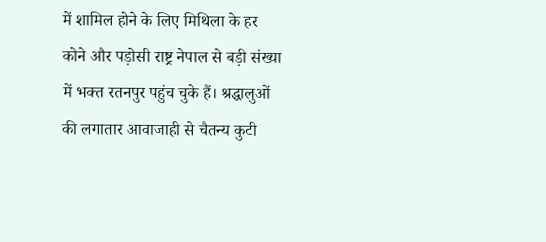में शामिल होने के लिए मिथिला के हर कोने और पड़ोसी राष्ट्र नेपाल से बड़ी संख्या में भक्त रतनपुर पहुंच चुके हैं। श्रद्धालुओं की लगातार आवाजाही से चैतन्य कुटी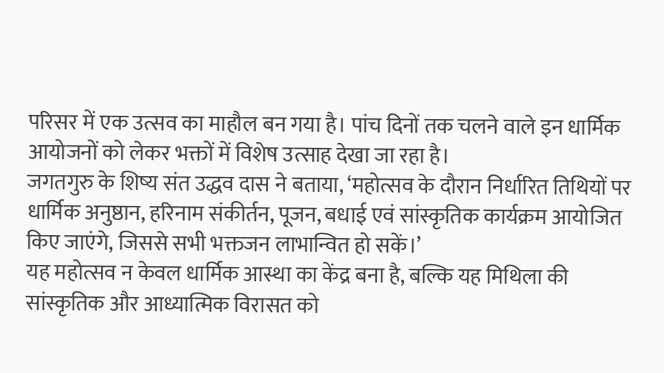परिसर में एक उत्सव का माहौल बन गया है। पांच दिनों तक चलने वाले इन धार्मिक आयोजनों को लेकर भक्तों में विशेष उत्साह देखा जा रहा है।
जगतगुरु के शिष्य संत उद्धव दास ने बताया, ‘महोत्सव के दौरान निर्धारित तिथियों पर धार्मिक अनुष्ठान, हरिनाम संकीर्तन, पूजन, बधाई एवं सांस्कृतिक कार्यक्रम आयोजित किए जाएंगे, जिससे सभी भक्तजन लाभान्वित हो सकें।’
यह महोत्सव न केवल धार्मिक आस्था का केंद्र बना है, बल्कि यह मिथिला की सांस्कृतिक और आध्यात्मिक विरासत को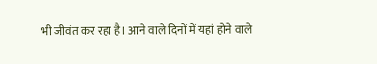भी जीवंत कर रहा है। आने वाले दिनों में यहां होने वाले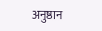अनुष्ठान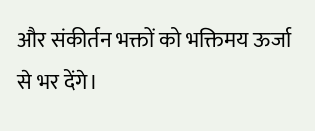और संकीर्तन भक्तों को भक्तिमय ऊर्जा से भर देंगे।